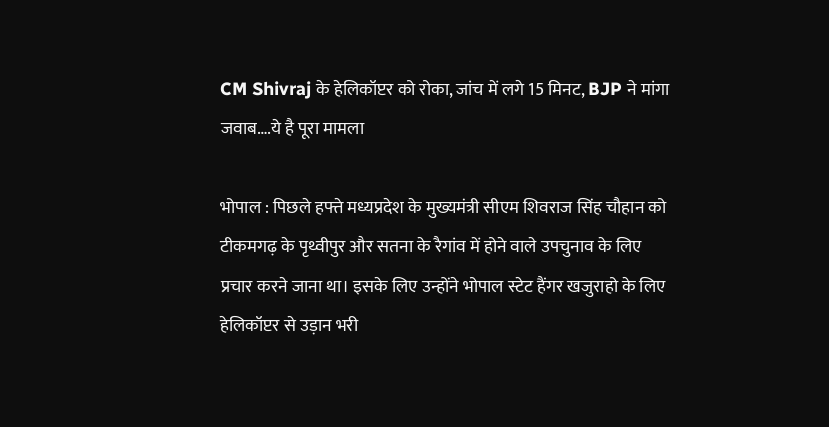CM Shivraj के हेलिकॉप्टर को रोका, जांच में लगे 15 मिनट, BJP ने मांगा जवाब….ये है पूरा मामला

भोपाल : पिछले हफ्ते मध्यप्रदेश के मुख्यमंत्री सीएम शिवराज सिंह चौहान को टीकमगढ़ के पृथ्वीपुर और सतना के रैगांव में होने वाले उपचुनाव के लिए प्रचार करने जाना था। इसके लिए उन्होंने भोपाल स्टेट हैंगर खजुराहो के लिए हेलिकॉप्टर से उड़ान भरी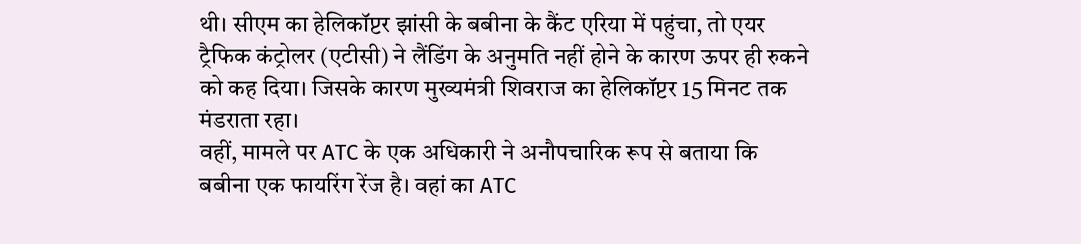थी। सीएम का हेलिकॉप्टर झांसी के बबीना के कैंट एरिया में पहुंचा, तो एयर ट्रैफिक कंट्रोलर (एटीसी) ने लैंडिंग के अनुमति नहीं होने के कारण ऊपर ही रुकने को कह दिया। जिसके कारण मुख्यमंत्री शिवराज का हेलिकॉप्टर 15 मिनट तक मंडराता रहा।
वहीं, मामले पर ATC के एक अधिकारी ने अनौपचारिक रूप से बताया कि बबीना एक फायरिंग रेंज है। वहां का ATC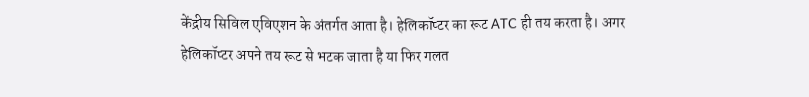केंद्रीय सिविल एविएशन के अंतर्गत आता है। हेलिकॉप्टर का रूट ATC ही तय करता है। अगर हेलिकॉप्टर अपने तय रूट से भटक जाता है या फिर गलत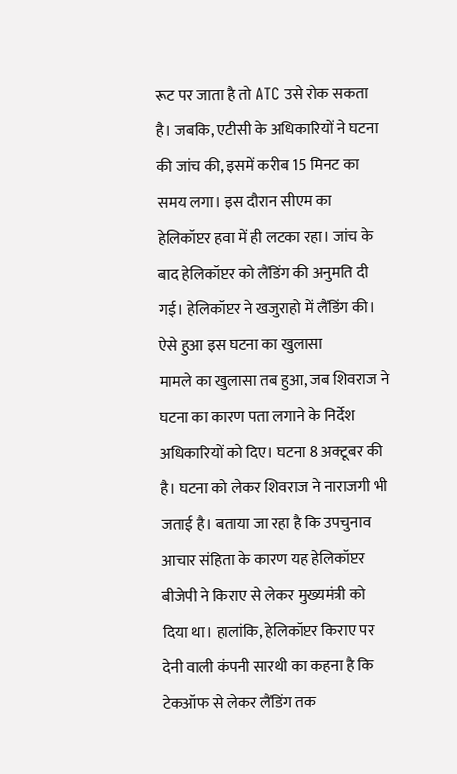रूट पर जाता है तो ATC उसे रोक सकता है। जबकि, एटीसी के अधिकारियों ने घटना की जांच की, इसमें करीब 15 मिनट का समय लगा। इस दौरान सीएम का हेलिकॉप्टर हवा में ही लटका रहा। जांच के बाद हेलिकॉप्टर को लैंडिंग की अनुमति दी गई। हेलिकॉप्टर ने खजुराहो में लैंडिंग की।
ऐसे हुआ इस घटना का खुलासा
मामले का खुलासा तब हुआ, जब शिवराज ने घटना का कारण पता लगाने के निर्देश अधिकारियों को दिए। घटना 8 अक्टूबर की है। घटना को लेकर शिवराज ने नाराजगी भी जताई है। बताया जा रहा है कि उपचुनाव आचार संहिता के कारण यह हेलिकॉप्टर बीजेपी ने किराए से लेकर मुख्यमंत्री को दिया था। हालांकि, हेलिकॉप्टर किराए पर देनी वाली कंपनी सारथी का कहना है कि टेकऑफ से लेकर लैंडिंग तक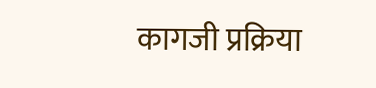कागजी प्रक्रिया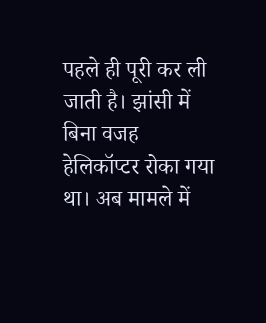पहले ही पूरी कर ली जाती है। झांसी में बिना वजह हेलिकॉप्टर रोका गया था। अब मामले में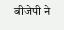बीजेपी ने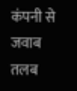कंपनी से जवाब तलब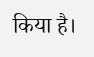किया है।